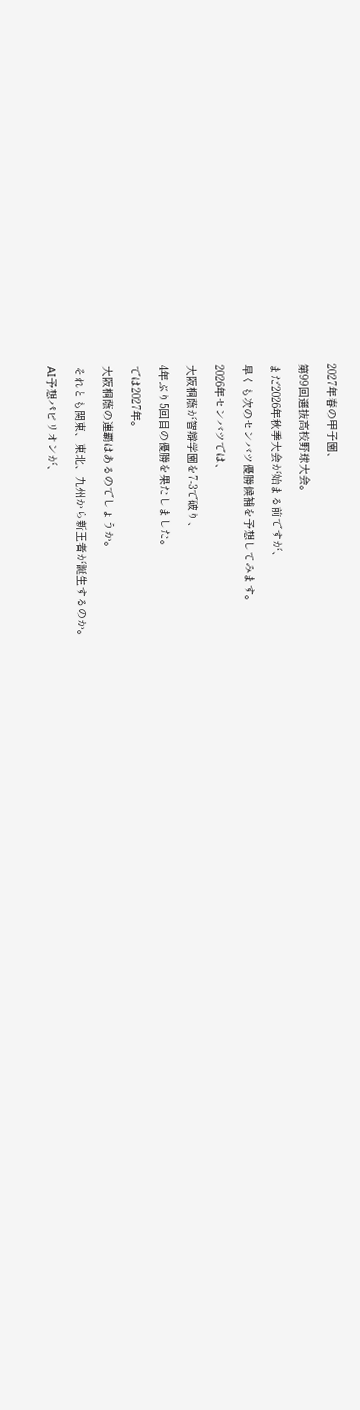2027年春の甲子園、

第99回選抜高校野球大会。

まだ2026年秋季大会が始まる前ですが、

早くも次のセンバツ優勝候補を予想してみます。

2026年センバツでは、

大阪桐蔭が智辯学園を7-3で破り、

4年ぶり5回目の優勝を果たしました。

では2027年。

大阪桐蔭の連覇はあるのでしょうか。

それとも関東、東北、九州から新王者が誕生するのか。

AI予想パビリオンが、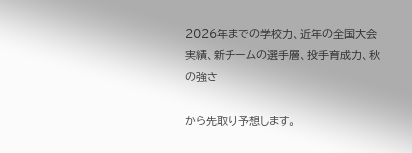2026年までの学校力、近年の全国大会実績、新チームの選手層、投手育成力、秋の強さ

から先取り予想します。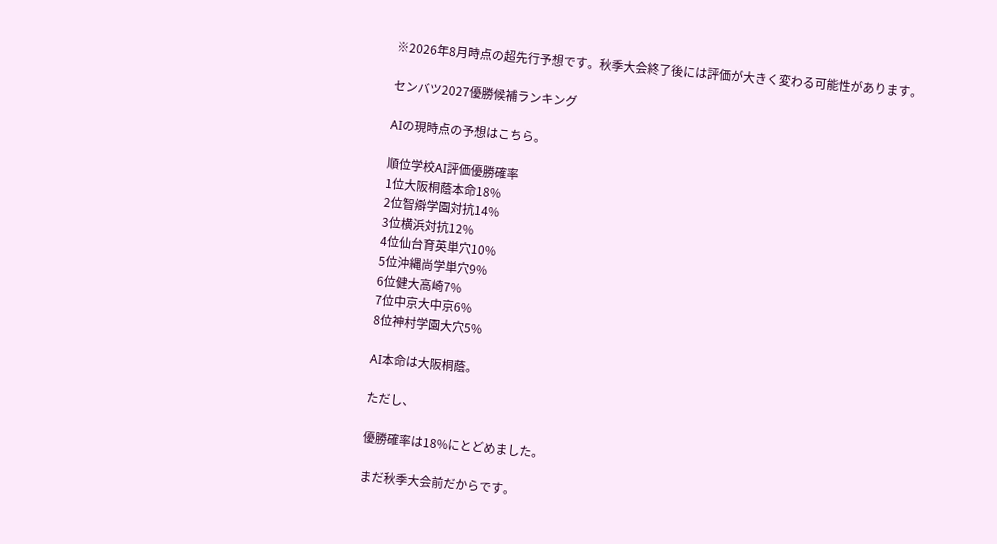※2026年8月時点の超先行予想です。秋季大会終了後には評価が大きく変わる可能性があります。

センバツ2027優勝候補ランキング

AIの現時点の予想はこちら。

順位学校AI評価優勝確率
1位大阪桐蔭本命18%
2位智辯学園対抗14%
3位横浜対抗12%
4位仙台育英単穴10%
5位沖縄尚学単穴9%
6位健大高崎7%
7位中京大中京6%
8位神村学園大穴5%

AI本命は大阪桐蔭。

ただし、

優勝確率は18%にとどめました。

まだ秋季大会前だからです。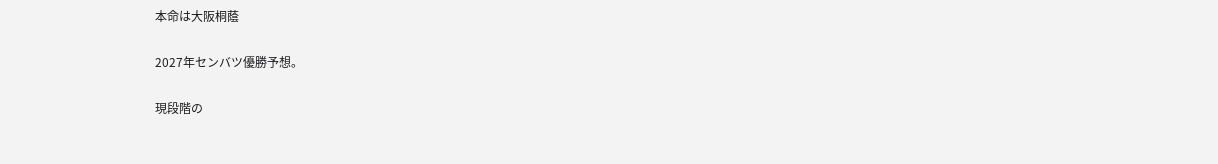本命は大阪桐蔭

2027年センバツ優勝予想。

現段階の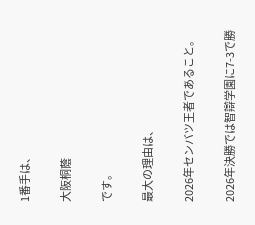1番手は、

大阪桐蔭

です。

最大の理由は、

2026年センバツ王者であること。

2026年決勝では智辯学園に7-3で勝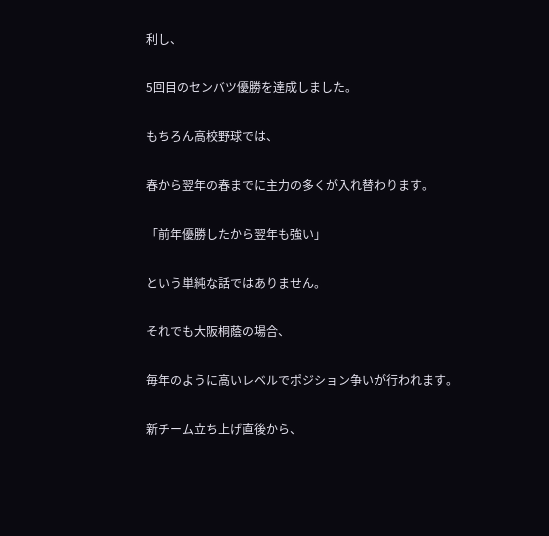利し、

5回目のセンバツ優勝を達成しました。

もちろん高校野球では、

春から翌年の春までに主力の多くが入れ替わります。

「前年優勝したから翌年も強い」

という単純な話ではありません。

それでも大阪桐蔭の場合、

毎年のように高いレベルでポジション争いが行われます。

新チーム立ち上げ直後から、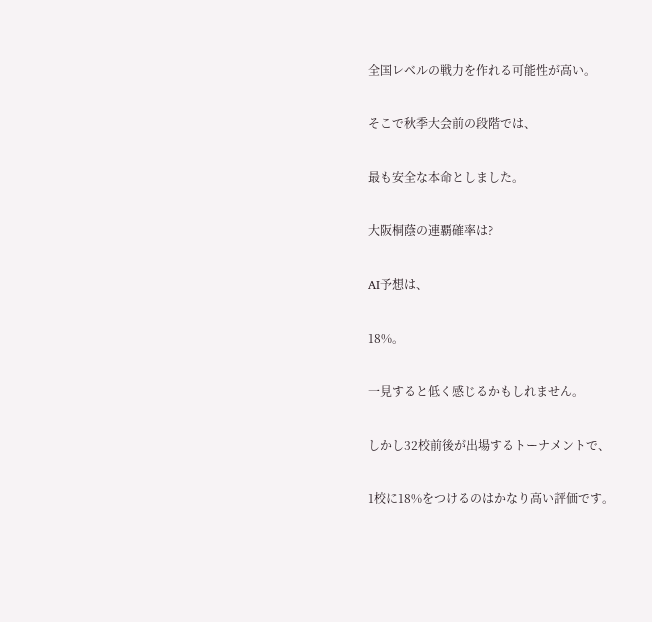全国レベルの戦力を作れる可能性が高い。

そこで秋季大会前の段階では、

最も安全な本命としました。

大阪桐蔭の連覇確率は?

AI予想は、

18%。

一見すると低く感じるかもしれません。

しかし32校前後が出場するトーナメントで、

1校に18%をつけるのはかなり高い評価です。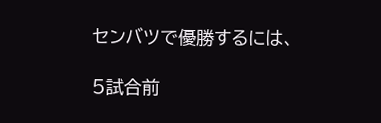センバツで優勝するには、

5試合前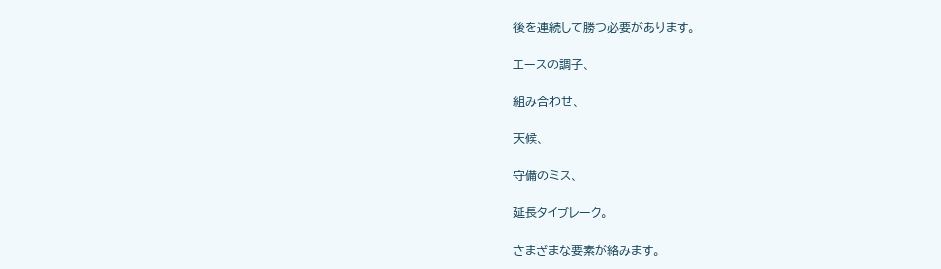後を連続して勝つ必要があります。

エースの調子、

組み合わせ、

天候、

守備のミス、

延長タイブレーク。

さまざまな要素が絡みます。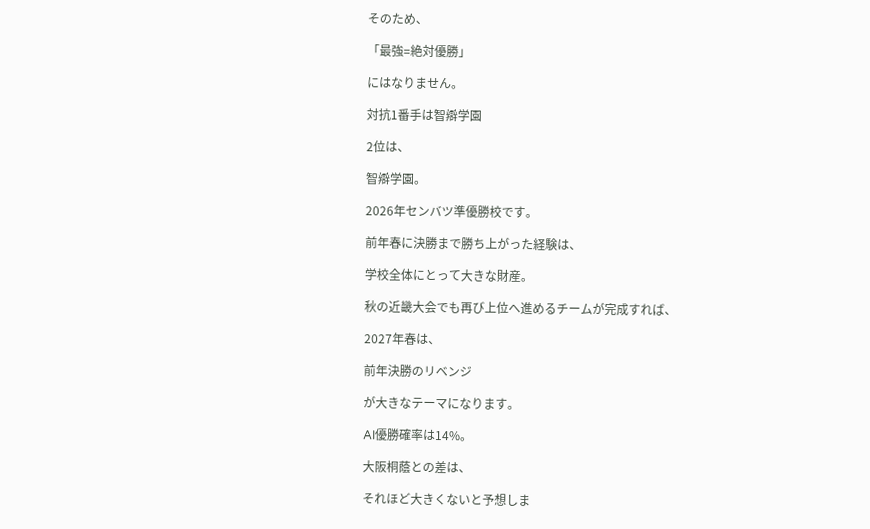そのため、

「最強=絶対優勝」

にはなりません。

対抗1番手は智辯学園

2位は、

智辯学園。

2026年センバツ準優勝校です。

前年春に決勝まで勝ち上がった経験は、

学校全体にとって大きな財産。

秋の近畿大会でも再び上位へ進めるチームが完成すれば、

2027年春は、

前年決勝のリベンジ

が大きなテーマになります。

AI優勝確率は14%。

大阪桐蔭との差は、

それほど大きくないと予想しま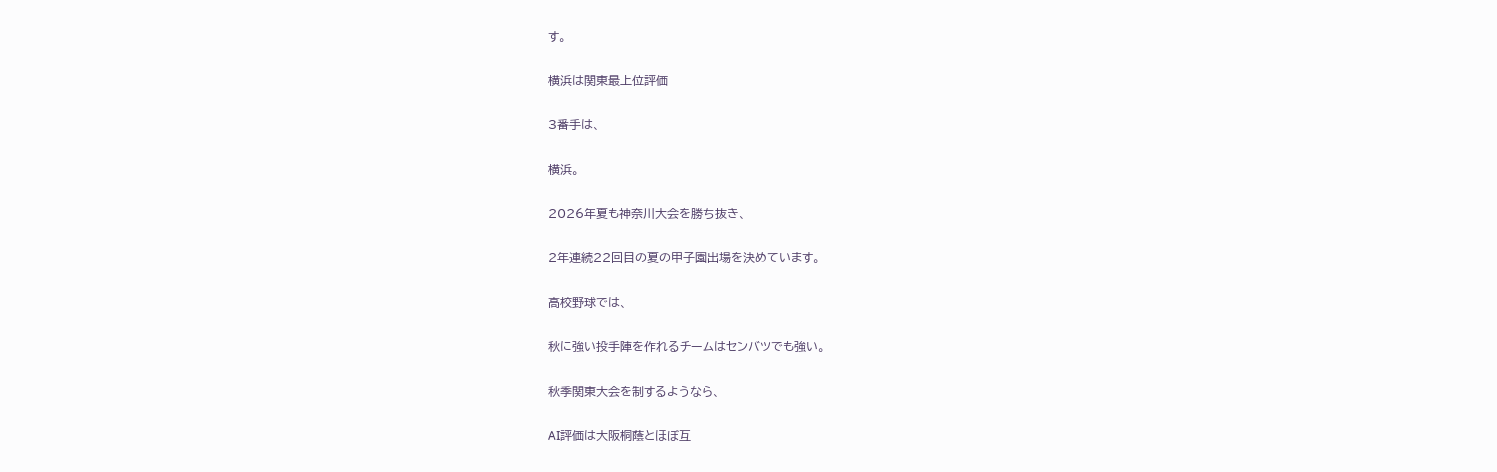す。

横浜は関東最上位評価

3番手は、

横浜。

2026年夏も神奈川大会を勝ち抜き、

2年連続22回目の夏の甲子園出場を決めています。

高校野球では、

秋に強い投手陣を作れるチームはセンバツでも強い。

秋季関東大会を制するようなら、

AI評価は大阪桐蔭とほぼ互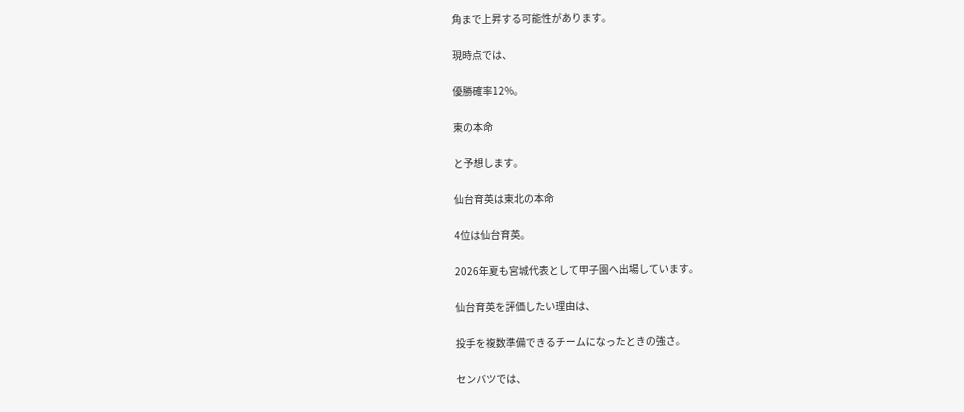角まで上昇する可能性があります。

現時点では、

優勝確率12%。

東の本命

と予想します。

仙台育英は東北の本命

4位は仙台育英。

2026年夏も宮城代表として甲子園へ出場しています。

仙台育英を評価したい理由は、

投手を複数準備できるチームになったときの強さ。

センバツでは、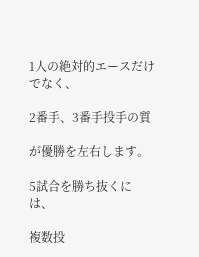1人の絶対的エースだけでなく、

2番手、3番手投手の質

が優勝を左右します。

5試合を勝ち抜くには、

複数投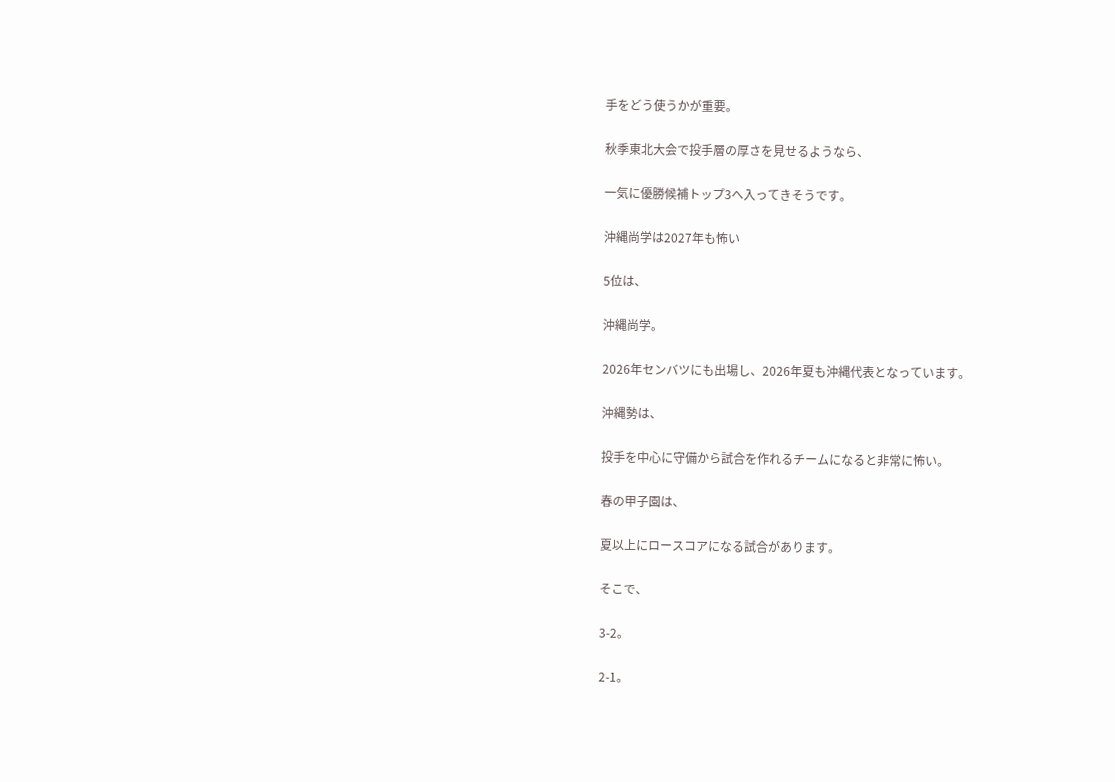手をどう使うかが重要。

秋季東北大会で投手層の厚さを見せるようなら、

一気に優勝候補トップ3へ入ってきそうです。

沖縄尚学は2027年も怖い

5位は、

沖縄尚学。

2026年センバツにも出場し、2026年夏も沖縄代表となっています。

沖縄勢は、

投手を中心に守備から試合を作れるチームになると非常に怖い。

春の甲子園は、

夏以上にロースコアになる試合があります。

そこで、

3-2。

2-1。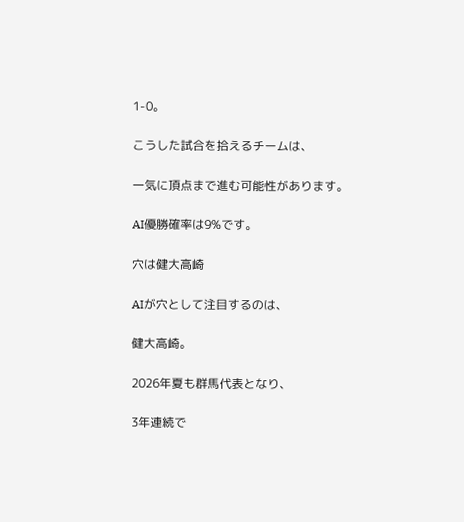1-0。

こうした試合を拾えるチームは、

一気に頂点まで進む可能性があります。

AI優勝確率は9%です。

穴は健大高崎

AIが穴として注目するのは、

健大高崎。

2026年夏も群馬代表となり、

3年連続で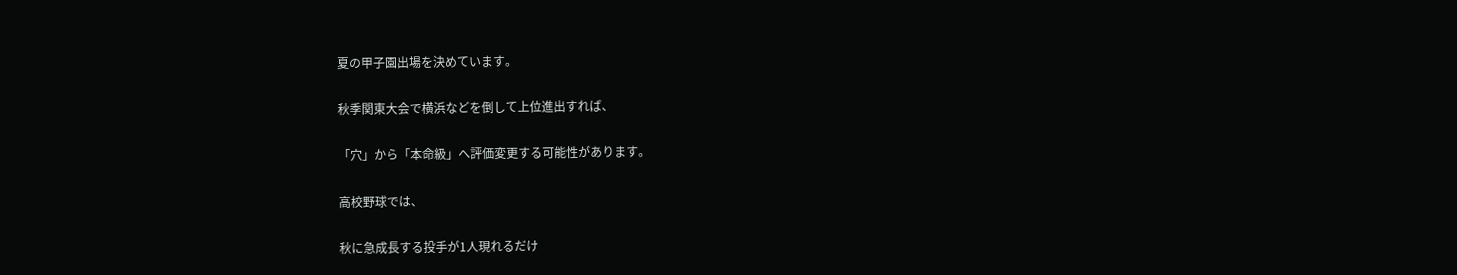夏の甲子園出場を決めています。

秋季関東大会で横浜などを倒して上位進出すれば、

「穴」から「本命級」へ評価変更する可能性があります。

高校野球では、

秋に急成長する投手が1人現れるだけ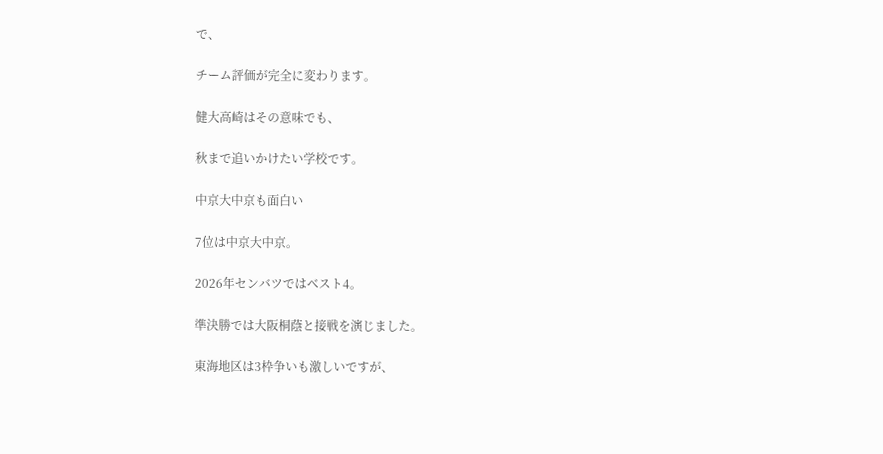で、

チーム評価が完全に変わります。

健大高崎はその意味でも、

秋まで追いかけたい学校です。

中京大中京も面白い

7位は中京大中京。

2026年センバツではベスト4。

準決勝では大阪桐蔭と接戦を演じました。

東海地区は3枠争いも激しいですが、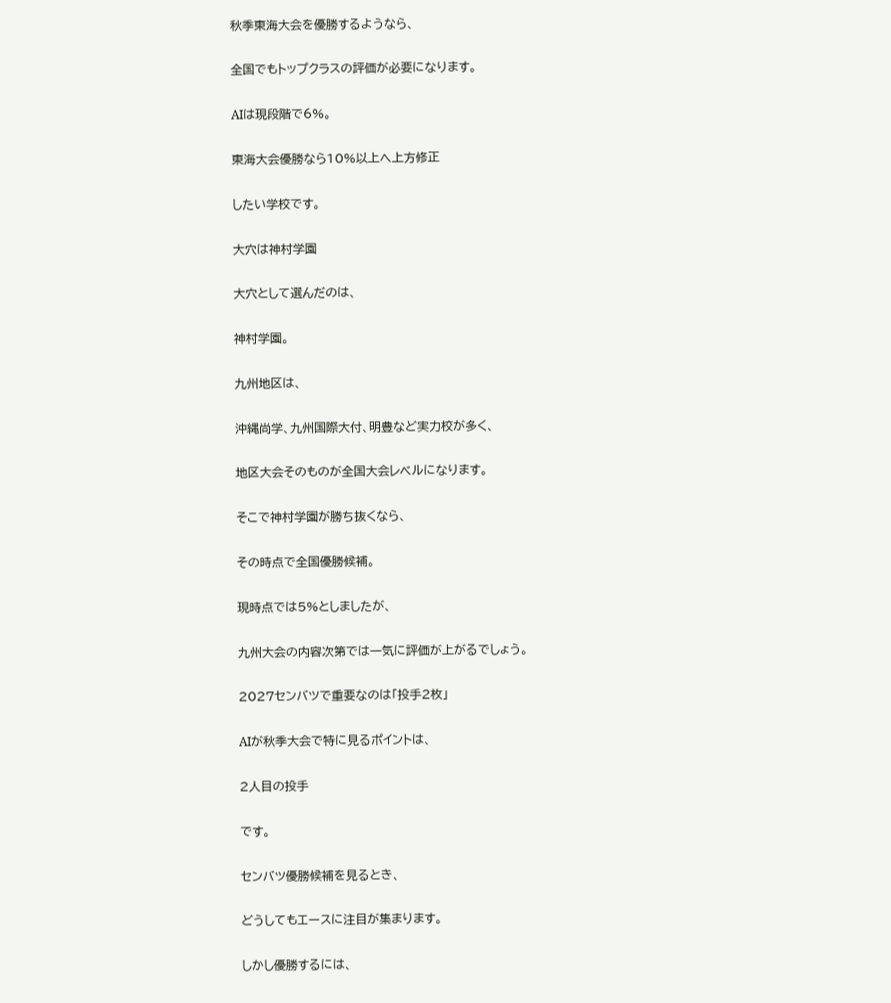秋季東海大会を優勝するようなら、

全国でもトップクラスの評価が必要になります。

AIは現段階で6%。

東海大会優勝なら10%以上へ上方修正

したい学校です。

大穴は神村学園

大穴として選んだのは、

神村学園。

九州地区は、

沖縄尚学、九州国際大付、明豊など実力校が多く、

地区大会そのものが全国大会レベルになります。

そこで神村学園が勝ち抜くなら、

その時点で全国優勝候補。

現時点では5%としましたが、

九州大会の内容次第では一気に評価が上がるでしょう。

2027センバツで重要なのは「投手2枚」

AIが秋季大会で特に見るポイントは、

2人目の投手

です。

センバツ優勝候補を見るとき、

どうしてもエースに注目が集まります。

しかし優勝するには、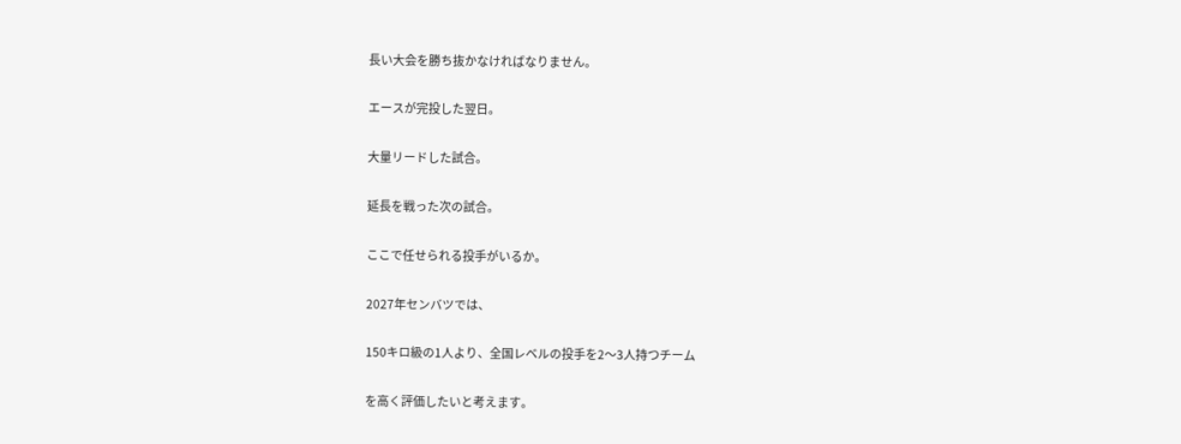長い大会を勝ち抜かなければなりません。

エースが完投した翌日。

大量リードした試合。

延長を戦った次の試合。

ここで任せられる投手がいるか。

2027年センバツでは、

150キロ級の1人より、全国レベルの投手を2〜3人持つチーム

を高く評価したいと考えます。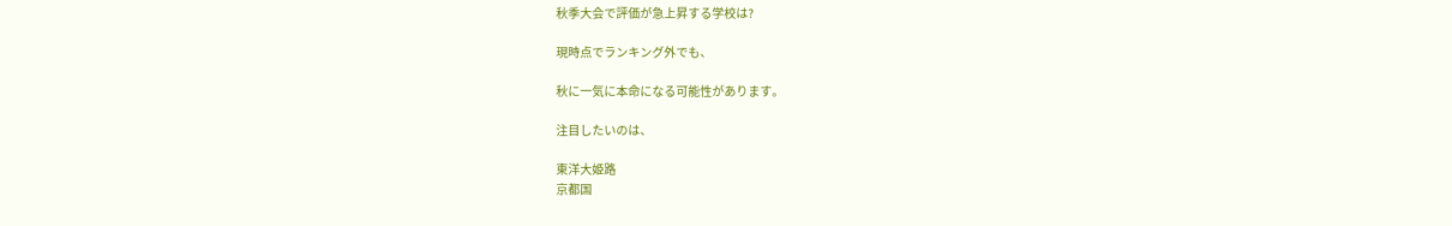秋季大会で評価が急上昇する学校は?

現時点でランキング外でも、

秋に一気に本命になる可能性があります。

注目したいのは、

東洋大姫路
京都国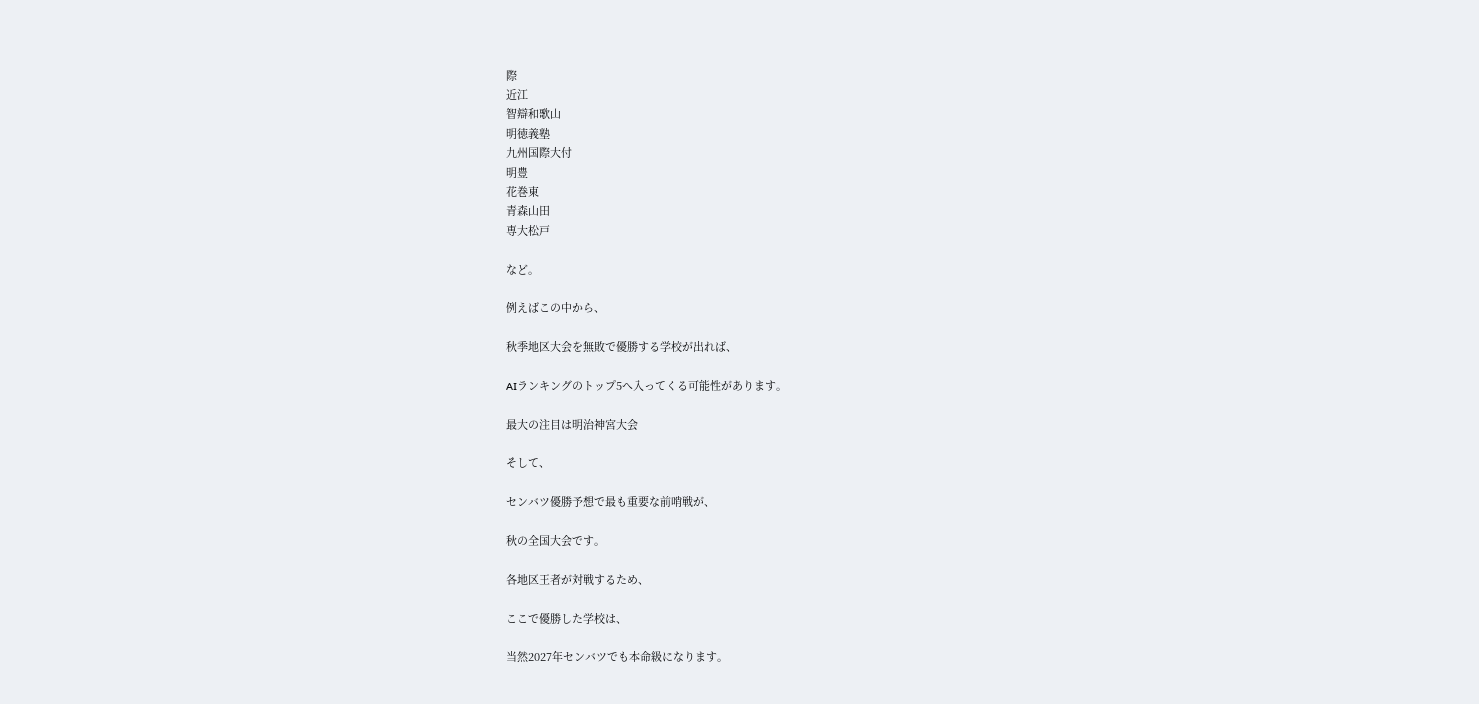際
近江
智辯和歌山
明徳義塾
九州国際大付
明豊
花巻東
青森山田
専大松戸

など。

例えばこの中から、

秋季地区大会を無敗で優勝する学校が出れば、

AIランキングのトップ5へ入ってくる可能性があります。

最大の注目は明治神宮大会

そして、

センバツ優勝予想で最も重要な前哨戦が、

秋の全国大会です。

各地区王者が対戦するため、

ここで優勝した学校は、

当然2027年センバツでも本命級になります。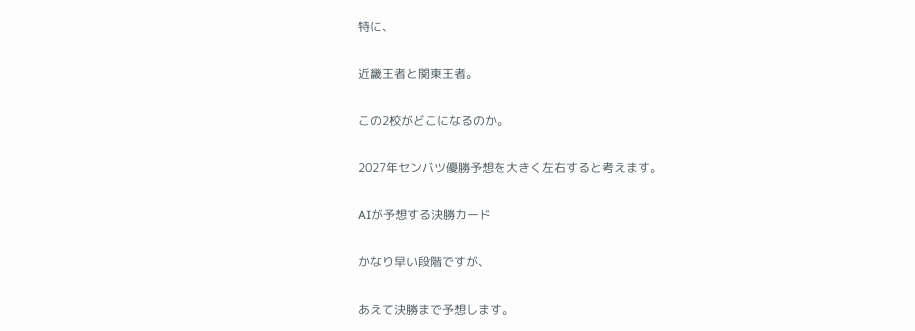特に、

近畿王者と関東王者。

この2校がどこになるのか。

2027年センバツ優勝予想を大きく左右すると考えます。

AIが予想する決勝カード

かなり早い段階ですが、

あえて決勝まで予想します。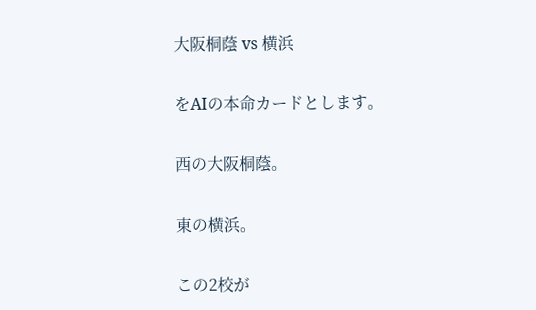大阪桐蔭 vs 横浜

をAIの本命カードとします。

西の大阪桐蔭。

東の横浜。

この2校が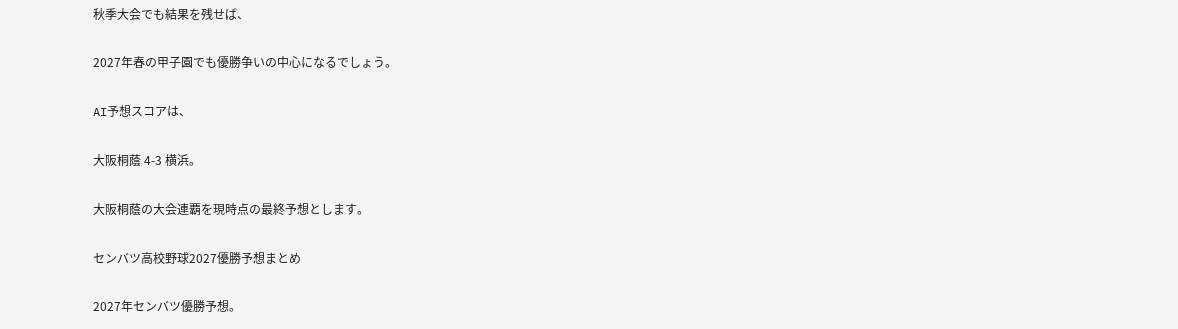秋季大会でも結果を残せば、

2027年春の甲子園でも優勝争いの中心になるでしょう。

AI予想スコアは、

大阪桐蔭 4-3 横浜。

大阪桐蔭の大会連覇を現時点の最終予想とします。

センバツ高校野球2027優勝予想まとめ

2027年センバツ優勝予想。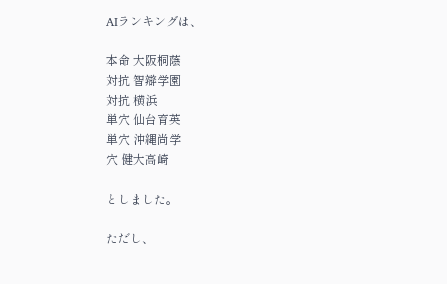AIランキングは、

本命 大阪桐蔭
対抗 智辯学園
対抗 横浜
単穴 仙台育英
単穴 沖縄尚学
穴 健大高崎

としました。

ただし、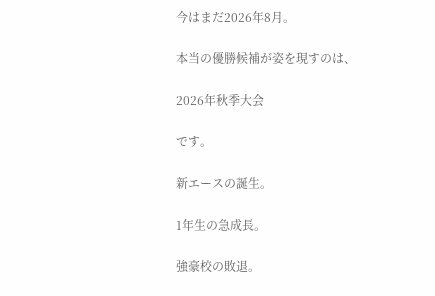今はまだ2026年8月。

本当の優勝候補が姿を現すのは、

2026年秋季大会

です。

新エースの誕生。

1年生の急成長。

強豪校の敗退。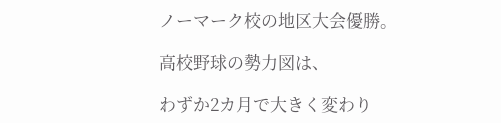ノーマーク校の地区大会優勝。

高校野球の勢力図は、

わずか2カ月で大きく変わり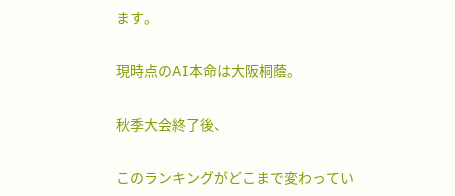ます。

現時点のAI本命は大阪桐蔭。

秋季大会終了後、

このランキングがどこまで変わってい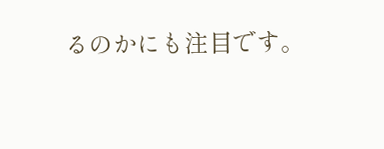るのかにも注目です。